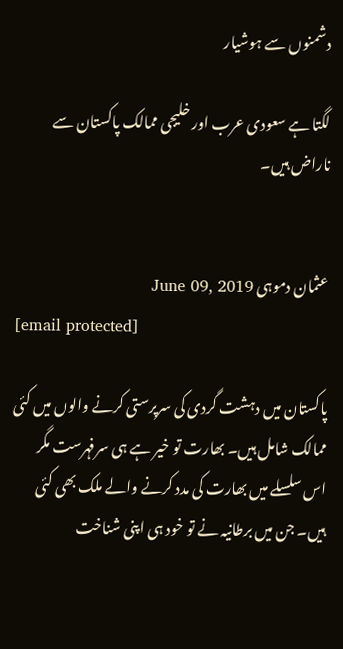دشمنوں سے ہوشیار

لگتا ہے سعودی عرب اور خلیجی ممالک پاکستان سے ناراض ہیں۔


عثمان دموہی June 09, 2019
[email protected]

پاکستان میں دہشت گردی کی سرپرستی کرنے والوں میں کئی ممالک شامل ہیں۔ بھارت تو خیر ہے ہی سرفہرست مگر اس سلسلے میں بھارت کی مدد کرنے والے ملک بھی کئی ہیں۔ جن میں برطانیہ نے تو خود ہی اپنی شناخت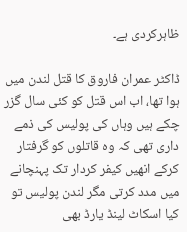ظاہرکردی ہے۔

ڈاکٹر عمران فاروق کا قتل لندن میں ہوا تھا، اب اس قتل کو کئی سال گزر چکے ہیں وہاں کی پولیس کی ذمے داری تھی کہ وہ قاتلوں کو گرفتار کرکے انھیں کیفر کردار تک پہنچانے میں مدد کرتی مگر لندن پولیس تو کیا اسکاٹ لینڈ یارڈ بھی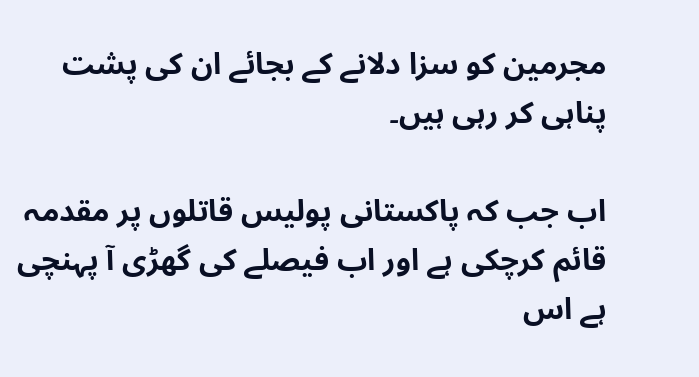مجرمین کو سزا دلانے کے بجائے ان کی پشت پناہی کر رہی ہیں۔

اب جب کہ پاکستانی پولیس قاتلوں پر مقدمہ قائم کرچکی ہے اور اب فیصلے کی گھڑی آ پہنچی ہے اس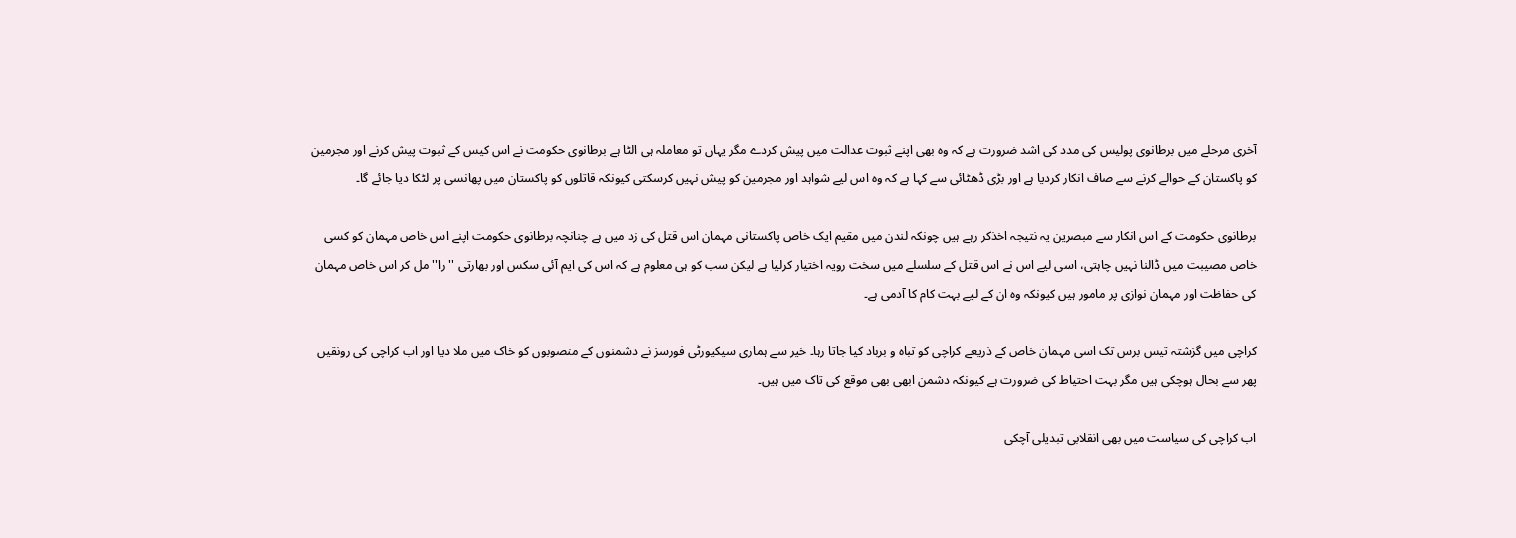آخری مرحلے میں برطانوی پولیس کی مدد کی اشد ضرورت ہے کہ وہ بھی اپنے ثبوت عدالت میں پیش کردے مگر یہاں تو معاملہ ہی الٹا ہے برطانوی حکومت نے اس کیس کے ثبوت پیش کرنے اور مجرمین کو پاکستان کے حوالے کرنے سے صاف انکار کردیا ہے اور بڑی ڈھٹائی سے کہا ہے کہ وہ اس لیے شواہد اور مجرمین کو پیش نہیں کرسکتی کیونکہ قاتلوں کو پاکستان میں پھانسی پر لٹکا دیا جائے گا۔

برطانوی حکومت کے اس انکار سے مبصرین یہ نتیجہ اخذکر رہے ہیں چونکہ لندن میں مقیم ایک خاص پاکستانی مہمان اس قتل کی زد میں ہے چنانچہ برطانوی حکومت اپنے اس خاص مہمان کو کسی خاص مصیبت میں ڈالنا نہیں چاہتی، اسی لیے اس نے اس قتل کے سلسلے میں سخت رویہ اختیار کرلیا ہے لیکن سب کو ہی معلوم ہے کہ اس کی ایم آئی سکس اور بھارتی ''را'' مل کر اس خاص مہمان کی حفاظت اور مہمان نوازی پر مامور ہیں کیونکہ وہ ان کے لیے بہت کام کا آدمی ہے۔

کراچی میں گزشتہ تیس برس تک اسی مہمان خاص کے ذریعے کراچی کو تباہ و برباد کیا جاتا رہا۔ خیر سے ہماری سیکیورٹی فورسز نے دشمنوں کے منصوبوں کو خاک میں ملا دیا اور اب کراچی کی رونقیں پھر سے بحال ہوچکی ہیں مگر بہت احتیاط کی ضرورت ہے کیونکہ دشمن ابھی بھی موقع کی تاک میں ہیں۔

اب کراچی کی سیاست میں بھی انقلابی تبدیلی آچکی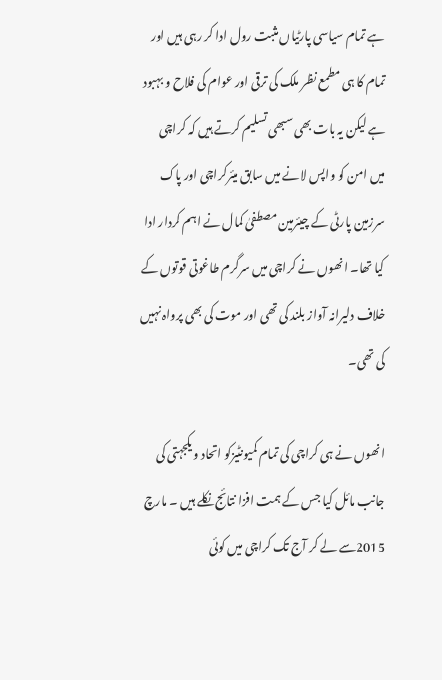ہے تمام سیاسی پارٹیاں مثبت رول ادا کر رہی ہیں اور تمام کا ہی مطمع نظر ملک کی ترقی اور عوام کی فلاح و بہبود ہے لیکن یہ بات بھی سبھی تسلیم کرتے ہیں کہ کراچی میں امن کو واپس لانے میں سابق میئرکراچی اور پاک سرزمین پارٹی کے چیئرمین مصطفیٰ کمال نے اہم کردار ادا کیا تھا۔ انھوں نے کراچی میں سرگرم طاغوتی قوتوں کے خلاف دلیرانہ آواز بلند کی تھی اور موت کی بھی پرواہ نہیں کی تھی۔

انھوں نے ہی کراچی کی تمام کمیونٹیزکو اتحاد و یکجہتی کی جانب مائل کیا جس کے ہمت افزا نتائج نکلے ہیں ۔ مارچ 2015سے لے کر آج تک کراچی میں کوئی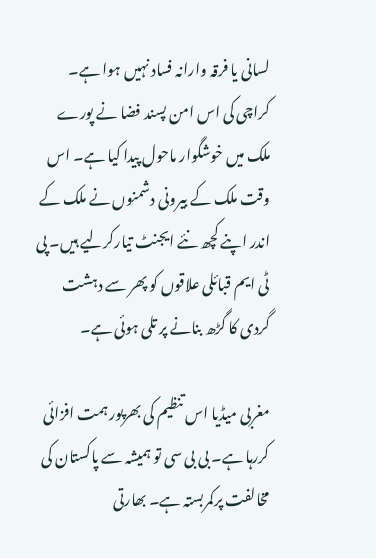لسانی یا فرقہ وارانہ فساد نہیں ہوا ہے۔ کراچی کی اس امن پسند فضا نے پورے ملک میں خوشگوار ماحول پیدا کیا ہے۔ اس وقت ملک کے بیرونی دشمنوں نے ملک کے اندر اپنے کچھ نئے ایجنٹ تیارکرلیے ہیں۔ پی ٹی ایم قبائلی علاقوں کو پھر سے دہشت گردی کا گڑھ بنانے پر تلی ہوئی ہے۔

مغربی میڈیا اس تنظیم کی بھرپور ہمت افزائی کررہا ہے۔ بی بی سی تو ہمیشہ سے پاکستان کی مخالفت پرکمربستہ ہے۔ بھارتی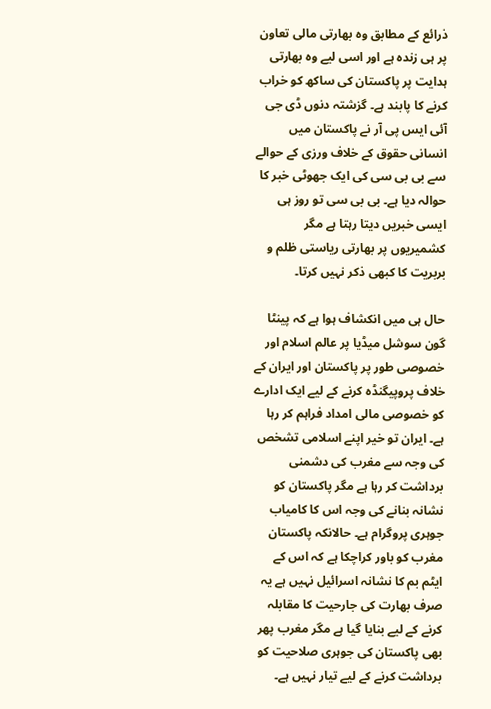ذرائع کے مطابق وہ بھارتی مالی تعاون پر ہی زندہ ہے اور اسی لیے وہ بھارتی ہدایت پر پاکستان کی ساکھ کو خراب کرنے کا پابند ہے۔ گزشتہ دنوں ڈی جی آئی ایس پی آر نے پاکستان میں انسانی حقوق کے خلاف ورزی کے حوالے سے بی بی سی کی ایک جھوٹی خبر کا حوالہ دیا ہے۔ بی بی سی تو روز ہی ایسی خبریں دیتا رہتا ہے مگر کشمیریوں پر بھارتی ریاستی ظلم و بربریت کا کبھی ذکر نہیں کرتا۔

حال ہی میں انکشاف ہوا ہے کہ پینٹا گون سوشل میڈیا پر عالم اسلام اور خصوصی طور پر پاکستان اور ایران کے خلاف پروپیگنڈہ کرنے کے لیے ایک ادارے کو خصوصی مالی امداد فراہم کر رہا ہے۔ ایران تو خیر اپنے اسلامی تشخص کی وجہ سے مغرب کی دشمنی برداشت کر رہا ہے مگر پاکستان کو نشانہ بنانے کی وجہ اس کا کامیاب جوہری پروگرام ہے۔ حالانکہ پاکستان مغرب کو باور کراچکا ہے کہ اس کے ایٹم بم کا نشانہ اسرائیل نہیں ہے یہ صرف بھارت کی جارحیت کا مقابلہ کرنے کے لیے بنایا گیا ہے مگر مغرب پھر بھی پاکستان کی جوہری صلاحیت کو برداشت کرنے کے لیے تیار نہیں ہے۔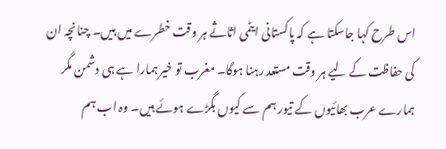اس طرح کہا جاسکتا ہے کہ پاکستانی ایٹمی اثاثے ہر وقت خطرے میں ہیں۔ چنانچہ ان کی حفاظت کے لیے ہر وقت مستعد رہنا ہوگا۔ مغرب تو خیر ہمارا ہے ہی دشمن مگر ہمارے عرب بھائیوں کے تیور ہم سے کیوں بگڑے ہوئے ہیں۔ وہ اب ہم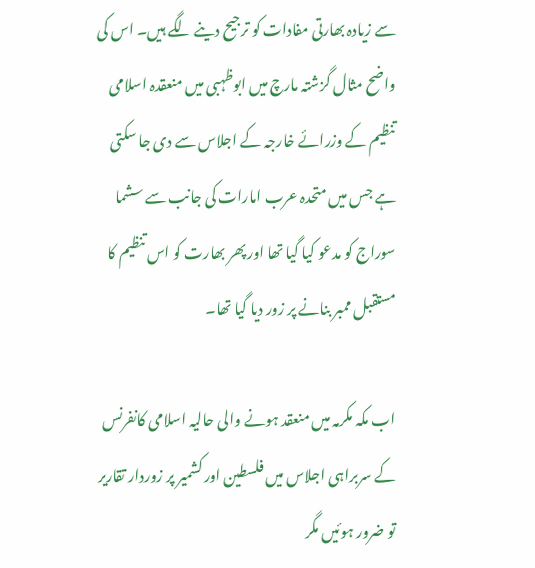سے زیادہ بھارتی مفادات کو ترجیح دینے لگے ہیں۔ اس کی واضح مثال گزشتہ مارچ میں ابوظہبی میں منعقدہ اسلامی تنظیم کے وزرائے خارجہ کے اجلاس سے دی جا سکتی ہے جس میں متحدہ عرب امارات کی جانب سے سشما سوراج کو مدعو کیا گیا تھا اور پھر بھارت کو اس تنظیم کا مستقبل ممبر بنانے پر زور دیا گیا تھا۔

اب مکہ مکرمہ میں منعقد ہونے والی حالیہ اسلامی کانفرنس کے سربراہی اجلاس میں فلسطین اور کشمیر پر زوردار تقاریر تو ضرور ہوئیں مگر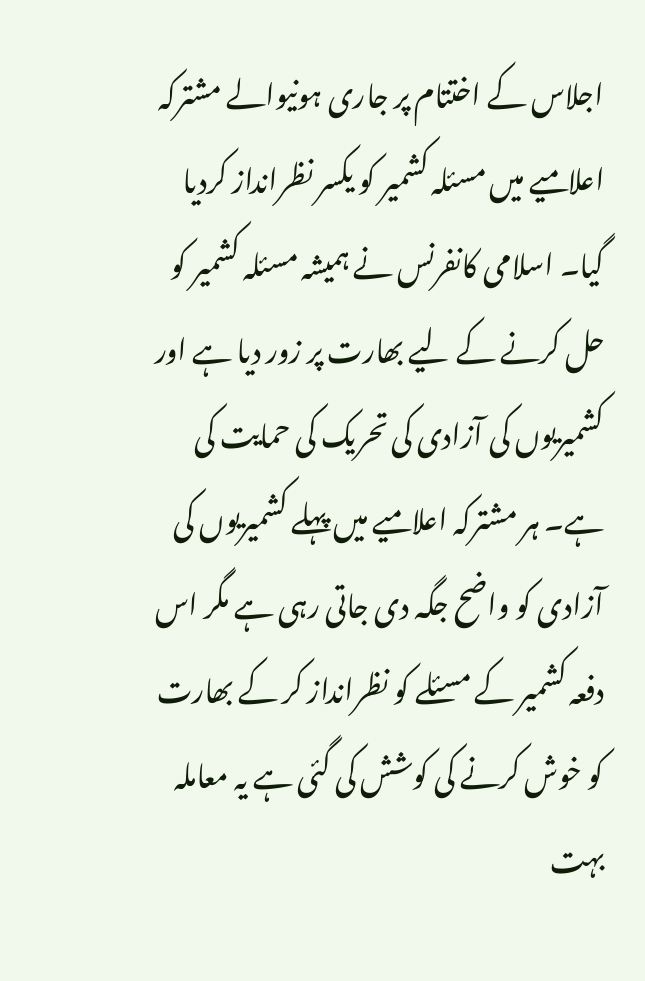اجلاس کے اختتام پر جاری ہونیوالے مشترکہ اعلامیے میں مسئلہ کشمیر کو یکسر نظرانداز کردیا گیا۔ اسلامی کانفرنس نے ہمیشہ مسئلہ کشمیر کو حل کرنے کے لیے بھارت پر زور دیا ہے اور کشمیریوں کی آزادی کی تحریک کی حمایت کی ہے۔ ہر مشترکہ اعلامیے میں پہلے کشمیریوں کی آزادی کو واضح جگہ دی جاتی رہی ہے مگر اس دفعہ کشمیر کے مسئلے کو نظرانداز کر کے بھارت کو خوش کرنے کی کوشش کی گئی ہے یہ معاملہ بہت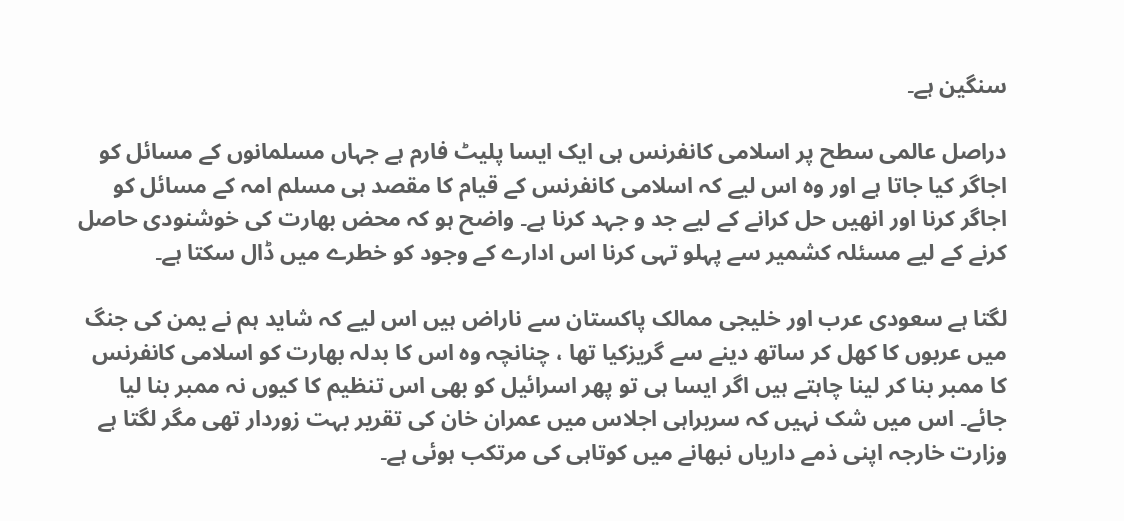سنگین ہے۔

دراصل عالمی سطح پر اسلامی کانفرنس ہی ایک ایسا پلیٹ فارم ہے جہاں مسلمانوں کے مسائل کو اجاگر کیا جاتا ہے اور وہ اس لیے کہ اسلامی کانفرنس کے قیام کا مقصد ہی مسلم امہ کے مسائل کو اجاگر کرنا اور انھیں حل کرانے کے لیے جد و جہد کرنا ہے۔ واضح ہو کہ محض بھارت کی خوشنودی حاصل کرنے کے لیے مسئلہ کشمیر سے پہلو تہی کرنا اس ادارے کے وجود کو خطرے میں ڈال سکتا ہے۔

لگتا ہے سعودی عرب اور خلیجی ممالک پاکستان سے ناراض ہیں اس لیے کہ شاید ہم نے یمن کی جنگ میں عربوں کا کھل کر ساتھ دینے سے گریزکیا تھا ، چنانچہ وہ اس کا بدلہ بھارت کو اسلامی کانفرنس کا ممبر بنا کر لینا چاہتے ہیں اگر ایسا ہی تو پھر اسرائیل کو بھی اس تنظیم کا کیوں نہ ممبر بنا لیا جائے۔ اس میں شک نہیں کہ سربراہی اجلاس میں عمران خان کی تقریر بہت زوردار تھی مگر لگتا ہے وزارت خارجہ اپنی ذمے داریاں نبھانے میں کوتاہی کی مرتکب ہوئی ہے۔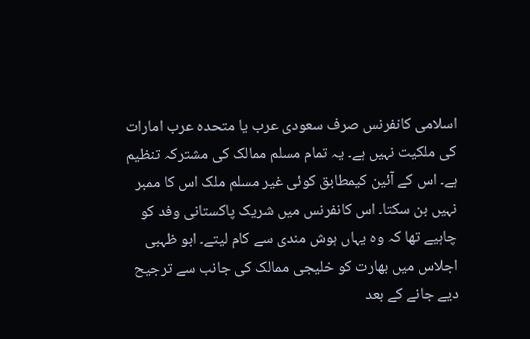اسلامی کانفرنس صرف سعودی عرب یا متحدہ عرب امارات کی ملکیت نہیں ہے۔ یہ تمام مسلم ممالک کی مشترکہ تنظیم ہے۔ اس کے آئین کیمطابق کوئی غیر مسلم ملک اس کا ممبر نہیں بن سکتا۔ اس کانفرنس میں شریک پاکستانی وفد کو چاہیے تھا کہ وہ یہاں ہوش مندی سے کام لیتے۔ ابو ظہبی اجلاس میں بھارت کو خلیجی ممالک کی جانب سے ترجیح دیے جانے کے بعد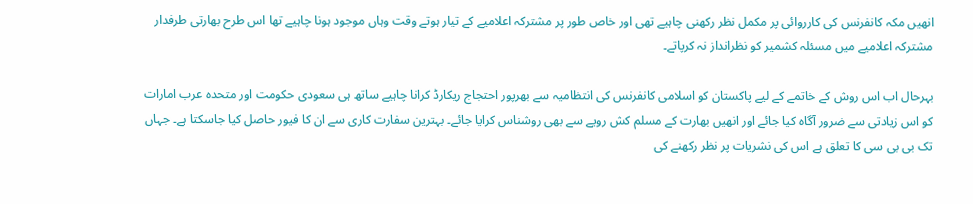انھیں مکہ کانفرنس کی کارروائی پر مکمل نظر رکھنی چاہیے تھی اور خاص طور پر مشترکہ اعلامیے کے تیار ہوتے وقت وہاں موجود ہونا چاہیے تھا اس طرح بھارتی طرفدار مشترکہ اعلامیے میں مسئلہ کشمیر کو نظرانداز نہ کرپاتے۔

بہرحال اب اس روش کے خاتمے کے لیے پاکستان کو اسلامی کانفرنس کی انتظامیہ سے بھرپور احتجاج ریکارڈ کرانا چاہیے ساتھ ہی سعودی حکومت اور متحدہ عرب امارات کو اس زیادتی سے ضرور آگاہ کیا جائے اور انھیں بھارت کے مسلم کش رویے سے بھی روشناس کرایا جائے۔ بہترین سفارت کاری سے ان کا فیور حاصل کیا جاسکتا ہے۔ جہاں تک بی بی سی کا تعلق ہے اس کی نشریات پر نظر رکھنے کی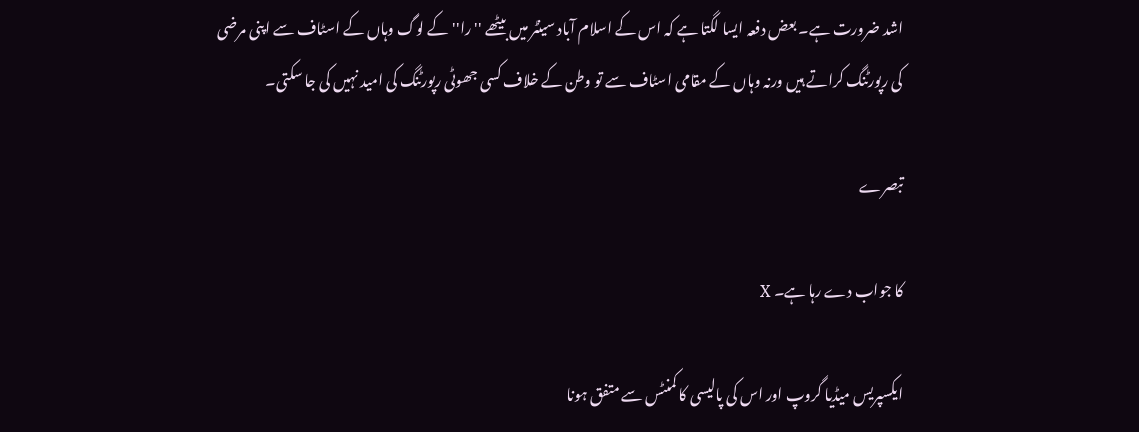اشد ضرورت ہے۔ بعض دفعہ ایسا لگتا ہے کہ اس کے اسلام آباد سینٹر میں بیٹھے ''را'' کے لوگ وہاں کے اسٹاف سے اپنی مرضی کی رپورٹنگ کراتے ہیں ورنہ وہاں کے مقامی اسٹاف سے تو وطن کے خلاف کسی جھوٹی رپورٹنگ کی امید نہیں کی جا سکتی۔

تبصرے

کا جواب دے رہا ہے۔ X

ایکسپریس میڈیا گروپ اور اس کی پالیسی کا کمنٹس سے متفق ہونا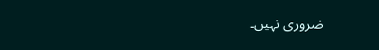ضروری نہیں۔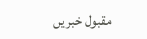مقبول خبریں